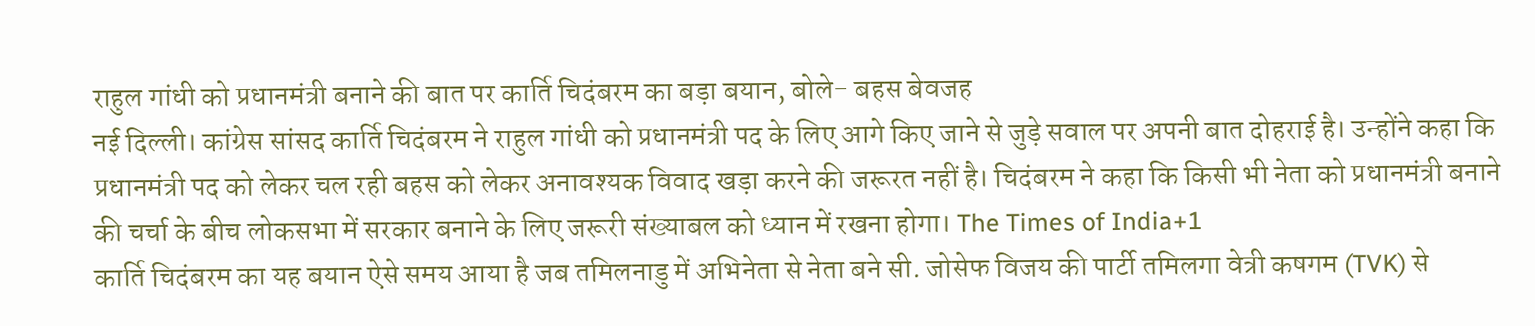राहुल गांधी को प्रधानमंत्री बनाने की बात पर कार्ति चिदंबरम का बड़ा बयान, बोले- बहस बेवजह
नई दिल्ली। कांग्रेस सांसद कार्ति चिदंबरम ने राहुल गांधी को प्रधानमंत्री पद के लिए आगे किए जाने से जुड़े सवाल पर अपनी बात दोहराई है। उन्होंने कहा कि प्रधानमंत्री पद को लेकर चल रही बहस को लेकर अनावश्यक विवाद खड़ा करने की जरूरत नहीं है। चिदंबरम ने कहा कि किसी भी नेता को प्रधानमंत्री बनाने की चर्चा के बीच लोकसभा में सरकार बनाने के लिए जरूरी संख्याबल को ध्यान में रखना होगा। The Times of India+1
कार्ति चिदंबरम का यह बयान ऐसे समय आया है जब तमिलनाडु में अभिनेता से नेता बने सी. जोसेफ विजय की पार्टी तमिलगा वेत्री कषगम (TVK) से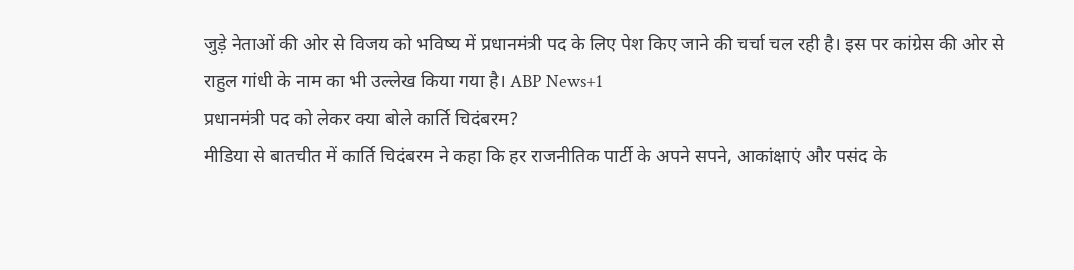जुड़े नेताओं की ओर से विजय को भविष्य में प्रधानमंत्री पद के लिए पेश किए जाने की चर्चा चल रही है। इस पर कांग्रेस की ओर से राहुल गांधी के नाम का भी उल्लेख किया गया है। ABP News+1
प्रधानमंत्री पद को लेकर क्या बोले कार्ति चिदंबरम?
मीडिया से बातचीत में कार्ति चिदंबरम ने कहा कि हर राजनीतिक पार्टी के अपने सपने, आकांक्षाएं और पसंद के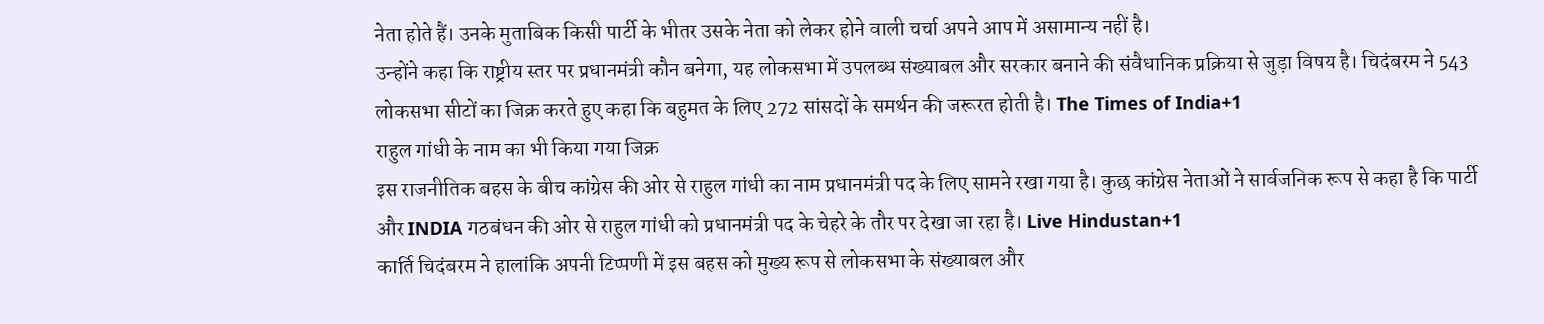नेता होते हैं। उनके मुताबिक किसी पार्टी के भीतर उसके नेता को लेकर होने वाली चर्चा अपने आप में असामान्य नहीं है।
उन्होंने कहा कि राष्ट्रीय स्तर पर प्रधानमंत्री कौन बनेगा, यह लोकसभा में उपलब्ध संख्याबल और सरकार बनाने की संवैधानिक प्रक्रिया से जुड़ा विषय है। चिदंबरम ने 543 लोकसभा सीटों का जिक्र करते हुए कहा कि बहुमत के लिए 272 सांसदों के समर्थन की जरूरत होती है। The Times of India+1
राहुल गांधी के नाम का भी किया गया जिक्र
इस राजनीतिक बहस के बीच कांग्रेस की ओर से राहुल गांधी का नाम प्रधानमंत्री पद के लिए सामने रखा गया है। कुछ कांग्रेस नेताओं ने सार्वजनिक रूप से कहा है कि पार्टी और INDIA गठबंधन की ओर से राहुल गांधी को प्रधानमंत्री पद के चेहरे के तौर पर देखा जा रहा है। Live Hindustan+1
कार्ति चिदंबरम ने हालांकि अपनी टिप्पणी में इस बहस को मुख्य रूप से लोकसभा के संख्याबल और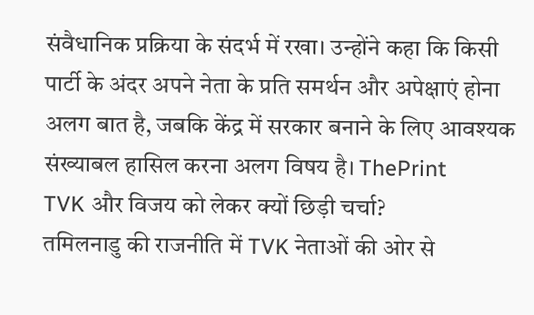संवैधानिक प्रक्रिया के संदर्भ में रखा। उन्होंने कहा कि किसी पार्टी के अंदर अपने नेता के प्रति समर्थन और अपेक्षाएं होना अलग बात है, जबकि केंद्र में सरकार बनाने के लिए आवश्यक संख्याबल हासिल करना अलग विषय है। ThePrint
TVK और विजय को लेकर क्यों छिड़ी चर्चा?
तमिलनाडु की राजनीति में TVK नेताओं की ओर से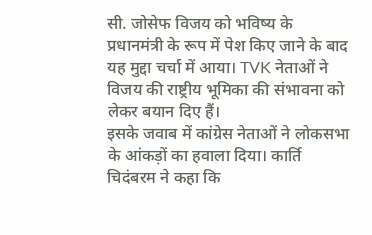सी. जोसेफ विजय को भविष्य के प्रधानमंत्री के रूप में पेश किए जाने के बाद यह मुद्दा चर्चा में आया। TVK नेताओं ने विजय की राष्ट्रीय भूमिका की संभावना को लेकर बयान दिए हैं।
इसके जवाब में कांग्रेस नेताओं ने लोकसभा के आंकड़ों का हवाला दिया। कार्ति चिदंबरम ने कहा कि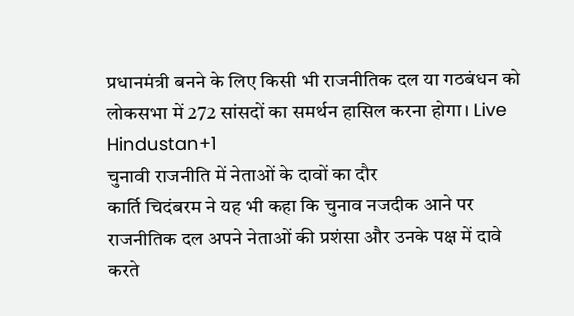प्रधानमंत्री बनने के लिए किसी भी राजनीतिक दल या गठबंधन को लोकसभा में 272 सांसदों का समर्थन हासिल करना होगा। Live Hindustan+1
चुनावी राजनीति में नेताओं के दावों का दौर
कार्ति चिदंबरम ने यह भी कहा कि चुनाव नजदीक आने पर राजनीतिक दल अपने नेताओं की प्रशंसा और उनके पक्ष में दावे करते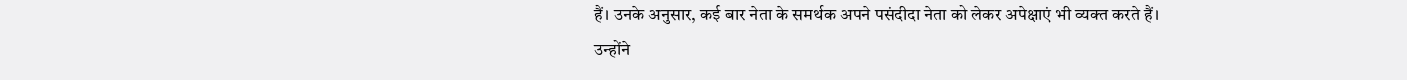हैं। उनके अनुसार, कई बार नेता के समर्थक अपने पसंदीदा नेता को लेकर अपेक्षाएं भी व्यक्त करते हैं।
उन्होंने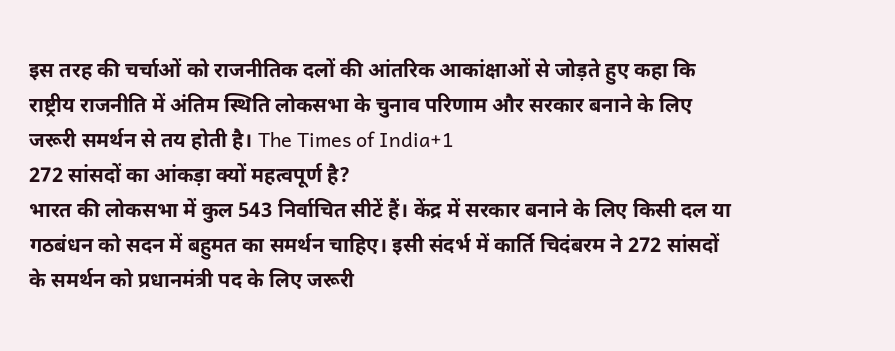इस तरह की चर्चाओं को राजनीतिक दलों की आंतरिक आकांक्षाओं से जोड़ते हुए कहा कि राष्ट्रीय राजनीति में अंतिम स्थिति लोकसभा के चुनाव परिणाम और सरकार बनाने के लिए जरूरी समर्थन से तय होती है। The Times of India+1
272 सांसदों का आंकड़ा क्यों महत्वपूर्ण है?
भारत की लोकसभा में कुल 543 निर्वाचित सीटें हैं। केंद्र में सरकार बनाने के लिए किसी दल या गठबंधन को सदन में बहुमत का समर्थन चाहिए। इसी संदर्भ में कार्ति चिदंबरम ने 272 सांसदों के समर्थन को प्रधानमंत्री पद के लिए जरूरी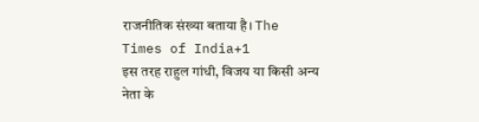राजनीतिक संख्या बताया है। The Times of India+1
इस तरह राहुल गांधी, विजय या किसी अन्य नेता के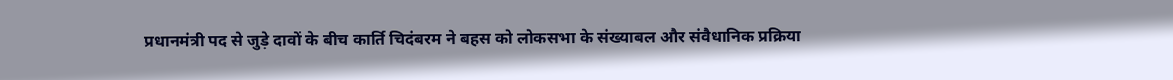प्रधानमंत्री पद से जुड़े दावों के बीच कार्ति चिदंबरम ने बहस को लोकसभा के संख्याबल और संवैधानिक प्रक्रिया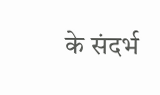के संदर्भ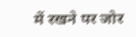में रखने पर जोर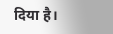दिया है।